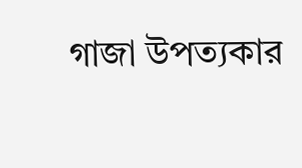গাজা উপত্যকার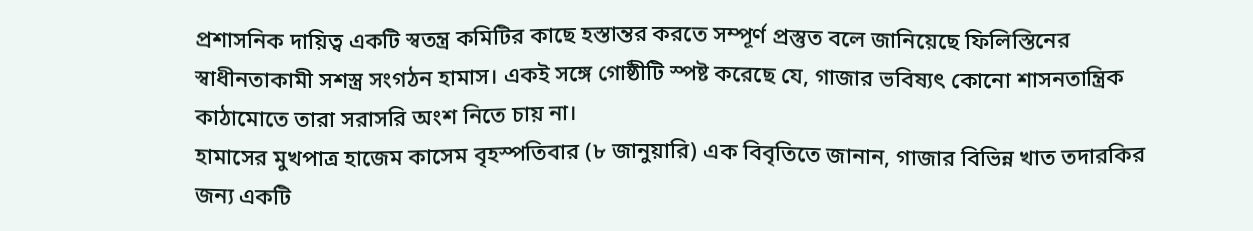প্রশাসনিক দায়িত্ব একটি স্বতন্ত্র কমিটির কাছে হস্তান্তর করতে সম্পূর্ণ প্রস্তুত বলে জানিয়েছে ফিলিস্তিনের স্বাধীনতাকামী সশস্ত্র সংগঠন হামাস। একই সঙ্গে গোষ্ঠীটি স্পষ্ট করেছে যে, গাজার ভবিষ্যৎ কোনো শাসনতান্ত্রিক কাঠামোতে তারা সরাসরি অংশ নিতে চায় না।
হামাসের মুখপাত্র হাজেম কাসেম বৃহস্পতিবার (৮ জানুয়ারি) এক বিবৃতিতে জানান, গাজার বিভিন্ন খাত তদারকির জন্য একটি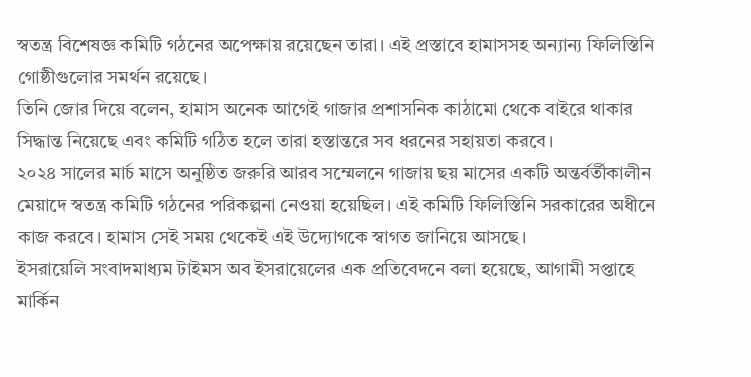স্বতন্ত্র বিশেষজ্ঞ কমিটি গঠনের অপেক্ষায় রয়েছেন তারা। এই প্রস্তাবে হামাসসহ অন্যান্য ফিলিস্তিনি গোষ্ঠীগুলোর সমর্থন রয়েছে।
তিনি জোর দিয়ে বলেন, হামাস অনেক আগেই গাজার প্রশাসনিক কাঠামো থেকে বাইরে থাকার সিদ্ধান্ত নিয়েছে এবং কমিটি গঠিত হলে তারা হস্তান্তরে সব ধরনের সহায়তা করবে।
২০২৪ সালের মার্চ মাসে অনুষ্ঠিত জরুরি আরব সম্মেলনে গাজায় ছয় মাসের একটি অন্তর্বর্তীকালীন মেয়াদে স্বতন্ত্র কমিটি গঠনের পরিকল্পনা নেওয়া হয়েছিল। এই কমিটি ফিলিস্তিনি সরকারের অধীনে কাজ করবে। হামাস সেই সময় থেকেই এই উদ্যোগকে স্বাগত জানিয়ে আসছে।
ইসরায়েলি সংবাদমাধ্যম টাইমস অব ইসরায়েলের এক প্রতিবেদনে বলা হয়েছে, আগামী সপ্তাহে মার্কিন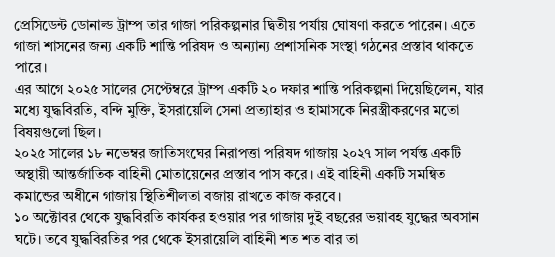প্রেসিডেন্ট ডোনাল্ড ট্রাম্প তার গাজা পরিকল্পনার দ্বিতীয় পর্যায় ঘোষণা করতে পারেন। এতে গাজা শাসনের জন্য একটি শান্তি পরিষদ ও অন্যান্য প্রশাসনিক সংস্থা গঠনের প্রস্তাব থাকতে পারে।
এর আগে ২০২৫ সালের সেপ্টেম্বরে ট্রাম্প একটি ২০ দফার শান্তি পরিকল্পনা দিয়েছিলেন, যার মধ্যে যুদ্ধবিরতি, বন্দি মুক্তি, ইসরায়েলি সেনা প্রত্যাহার ও হামাসকে নিরস্ত্রীকরণের মতো বিষয়গুলো ছিল।
২০২৫ সালের ১৮ নভেম্বর জাতিসংঘের নিরাপত্তা পরিষদ গাজায় ২০২৭ সাল পর্যন্ত একটি অস্থায়ী আন্তর্জাতিক বাহিনী মোতায়েনের প্রস্তাব পাস করে। এই বাহিনী একটি সমন্বিত কমান্ডের অধীনে গাজায় স্থিতিশীলতা বজায় রাখতে কাজ করবে।
১০ অক্টোবর থেকে যুদ্ধবিরতি কার্যকর হওয়ার পর গাজায় দুই বছরের ভয়াবহ যুদ্ধের অবসান ঘটে। তবে যুদ্ধবিরতির পর থেকে ইসরায়েলি বাহিনী শত শত বার তা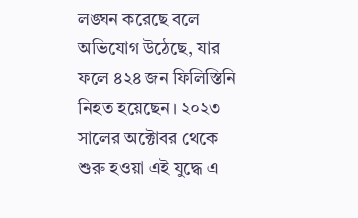লঙ্ঘন করেছে বলে অভিযোগ উঠেছে, যার ফলে ৪২৪ জন ফিলিস্তিনি নিহত হয়েছেন। ২০২৩ সালের অক্টোবর থেকে শুরু হওয়া এই যুদ্ধে এ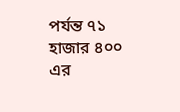পর্যন্ত ৭১ হাজার ৪০০ এর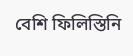বেশি ফিলিস্তিনি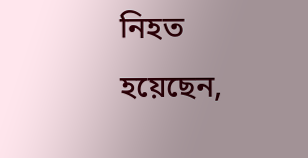নিহত হয়েছেন,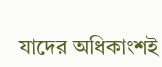যাদের অধিকাংশই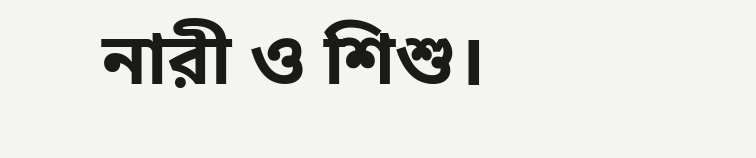নারী ও শিশু।